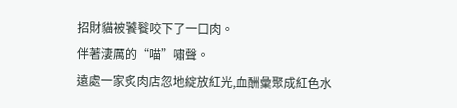招財貓被饕餮咬下了一口肉。
伴著淒厲的“喵”嘯聲。
遠處一家炙肉店忽地綻放紅光,血酬彙聚成紅色水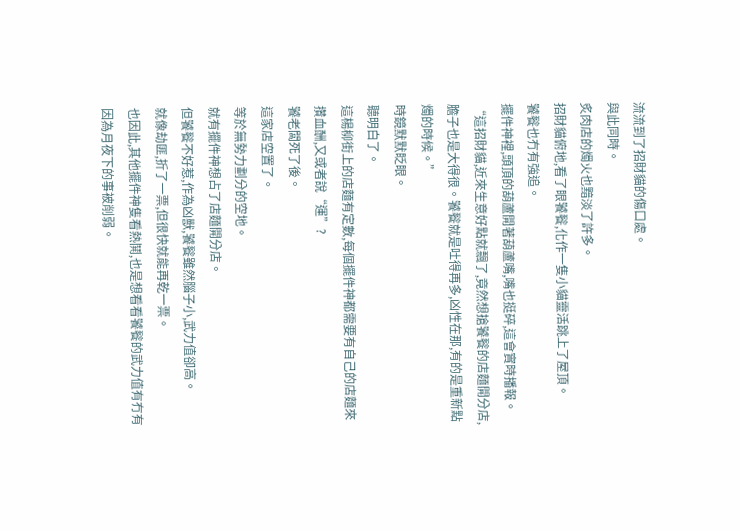流流到了招財貓的傷口處。
與此同時。
炙肉店的燭火也黯淡了許多。
招財貓俯地,看了眼饕餮,化作一隻小貓靈活跳上了屋頂。
饕餮也冇有強追。
擺件神裡,頭頂的葫蘆開著葫蘆嘴,嘴也挺碎,這會實時播報。
“這招財貓,近來生意好點就飄了,竟然想搶饕餮的店麵開分店,膽子也是大得很。饕餮就是吐得再多,凶性在那,有的是重新點燭的時候。”
時鏡默默眨眼。
聽明白了。
這楊柳街上的店麵有定數,每個擺件神都需要有自己的店麵來攢血酬,又或者說“運”?
饕老闆死了後。
這家店空置了。
等於無勢力劃分的空地。
就有擺件神想占了店麵開分店。
但饕餮不好惹,作為凶獸,饕餮雖然腦子小,武力值卻高。
就像劫匪,折了一票,但很快就能再乾一票。
也因此,其他擺件神隻看熱鬨,也是想看看饕餮的武力值有冇有因為月夜下的事被削弱。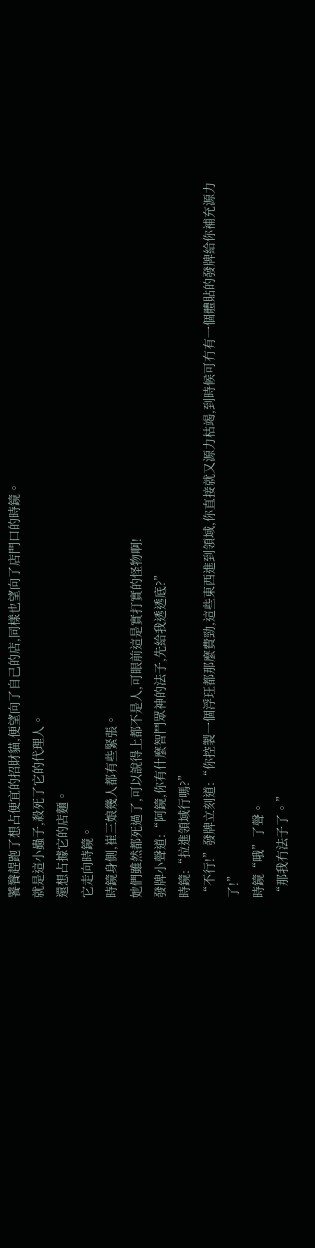饕餮趕跑了想占便宜的招財貓,便望向了自己的店,同樣也望向了店門口的時鏡。
就是這小蟲子,殺死了它的代理人。
還想占據它的店麵。
它走向時鏡。
時鏡身側,崔三娘幾人都有些緊張。
她們雖然都死過了,可以說得上都不是人,可眼前這是實打實的怪物啊!
發牌小聲道:“阿鏡,你有什麼智鬥眾神的法子,先給我透透底?”
時鏡:“拉進領域行嗎?”
“不行!”發牌立刻道:“你控製一個浮玨都那麼費勁,這些東西進到領域,你直接就又源力枯竭,到時候可冇有一個體貼的發牌給你補充源力了!”
時鏡“哦”了聲。
“那我冇法子了。”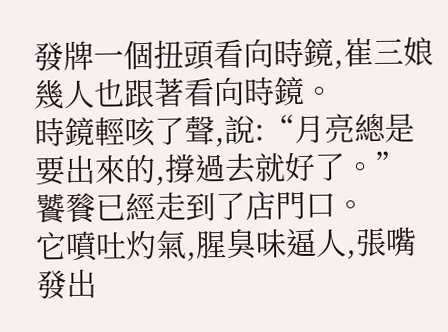發牌一個扭頭看向時鏡,崔三娘幾人也跟著看向時鏡。
時鏡輕咳了聲,說:“月亮總是要出來的,撐過去就好了。”
饕餮已經走到了店門口。
它噴吐灼氣,腥臭味逼人,張嘴發出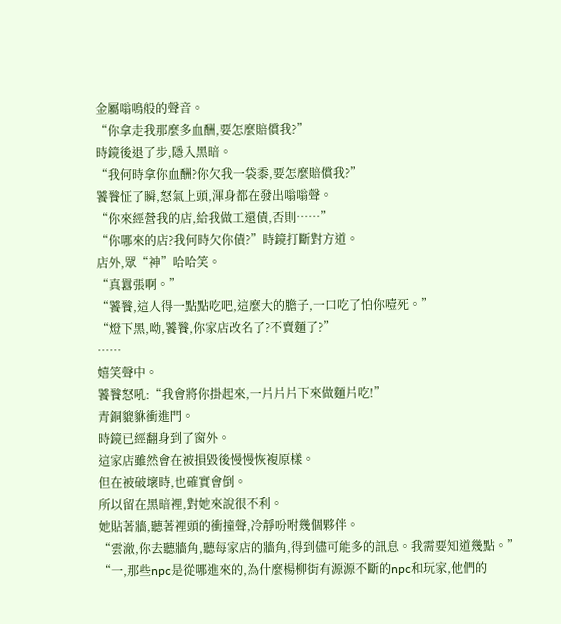金屬嗡鳴般的聲音。
“你拿走我那麼多血酬,要怎麼賠償我?”
時鏡後退了步,隱入黑暗。
“我何時拿你血酬?你欠我一袋黍,要怎麼賠償我?”
饕餮怔了瞬,怒氣上頭,渾身都在發出嗡嗡聲。
“你來經營我的店,給我做工還債,否則……”
“你哪來的店?我何時欠你債?”時鏡打斷對方道。
店外,眾“神”哈哈笑。
“真囂張啊。”
“饕餮,這人得一點點吃吧,這麼大的膽子,一口吃了怕你噎死。”
“燈下黑,呦,饕餮,你家店改名了?不賣麵了?”
……
嬉笑聲中。
饕餮怒吼:“我會將你掛起來,一片片片下來做麵片吃!”
青銅貔貅衝進門。
時鏡已經翻身到了窗外。
這家店雖然會在被損毀後慢慢恢複原樣。
但在被破壞時,也確實會倒。
所以留在黑暗裡,對她來說很不利。
她貼著牆,聽著裡頭的衝撞聲,冷靜吩咐幾個夥伴。
“雲澈,你去聽牆角,聽每家店的牆角,得到儘可能多的訊息。我需要知道幾點。”
“一,那些npc是從哪進來的,為什麼楊柳街有源源不斷的npc和玩家,他們的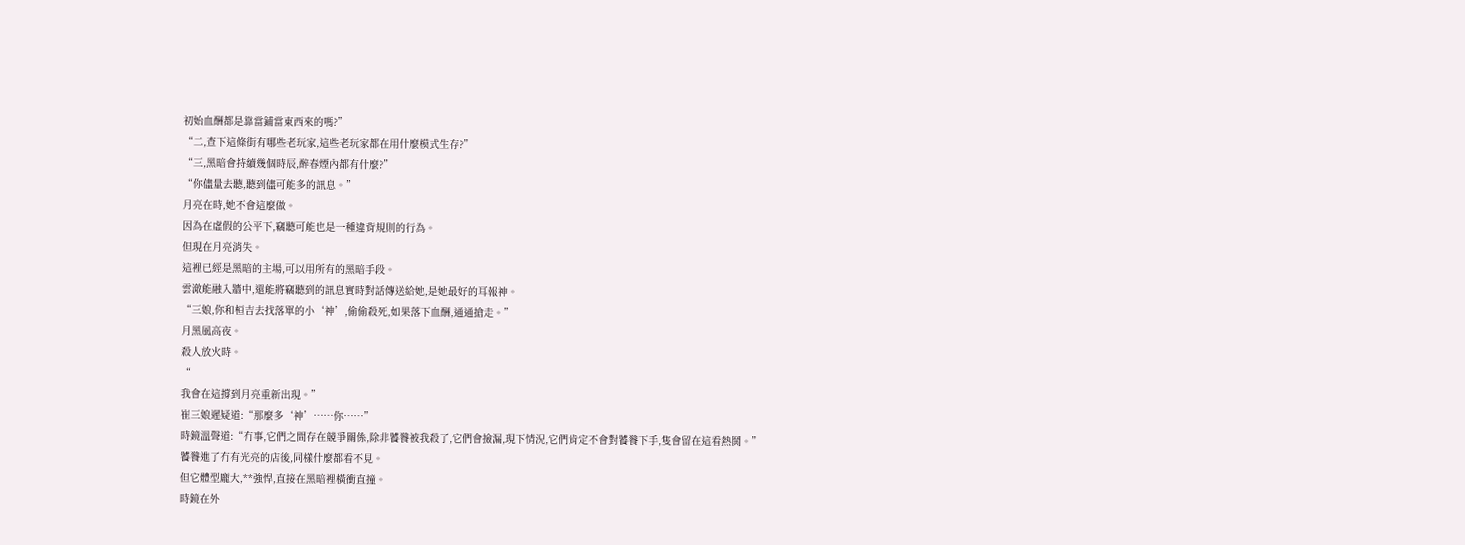初始血酬都是靠當鋪當東西來的嗎?”
“二,查下這條街有哪些老玩家,這些老玩家都在用什麼模式生存?”
“三,黑暗會持續幾個時辰,醉春煙內都有什麼?”
“你儘量去聽,聽到儘可能多的訊息。”
月亮在時,她不會這麼做。
因為在虛假的公平下,竊聽可能也是一種違背規則的行為。
但現在月亮消失。
這裡已經是黑暗的主場,可以用所有的黑暗手段。
雲澈能融入牆中,還能將竊聽到的訊息實時對話傳送給她,是她最好的耳報神。
“三娘,你和桓吉去找落單的小‘神’,偷偷殺死,如果落下血酬,通通搶走。”
月黑風高夜。
殺人放火時。
“
我會在這撐到月亮重新出現。”
崔三娘遲疑道:“那麼多‘神’……你……”
時鏡溫聲道:“冇事,它們之間存在競爭關係,除非饕餮被我殺了,它們會撿漏,現下情況,它們肯定不會對饕餮下手,隻會留在這看熱鬨。”
饕餮進了冇有光亮的店後,同樣什麼都看不見。
但它體型龐大,**強悍,直接在黑暗裡橫衝直撞。
時鏡在外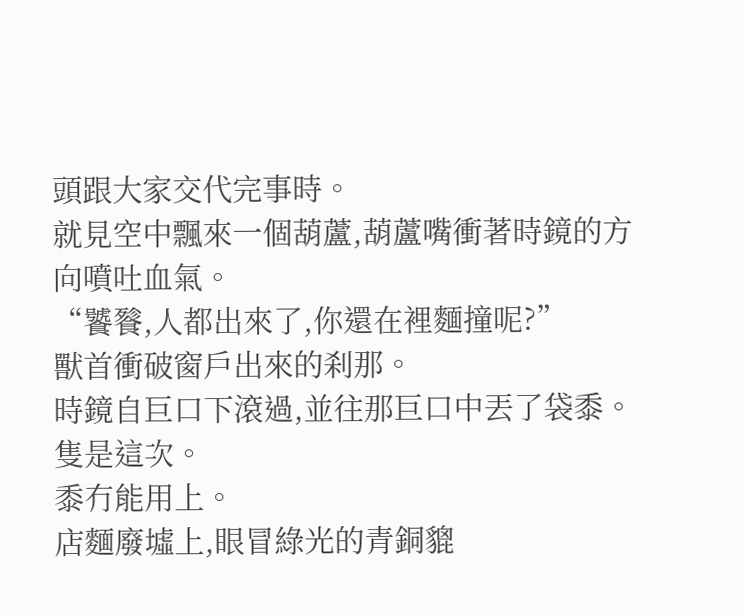頭跟大家交代完事時。
就見空中飄來一個葫蘆,葫蘆嘴衝著時鏡的方向噴吐血氣。
“饕餮,人都出來了,你還在裡麵撞呢?”
獸首衝破窗戶出來的刹那。
時鏡自巨口下滾過,並往那巨口中丟了袋黍。
隻是這次。
黍冇能用上。
店麵廢墟上,眼冒綠光的青銅貔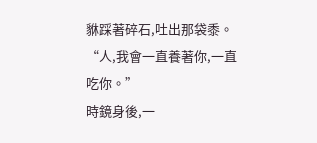貅踩著碎石,吐出那袋黍。
“人,我會一直養著你,一直吃你。”
時鏡身後,一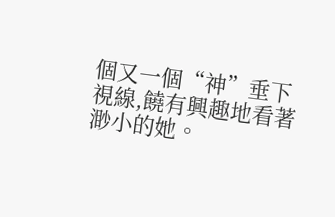個又一個“神”垂下視線,饒有興趣地看著渺小的她。